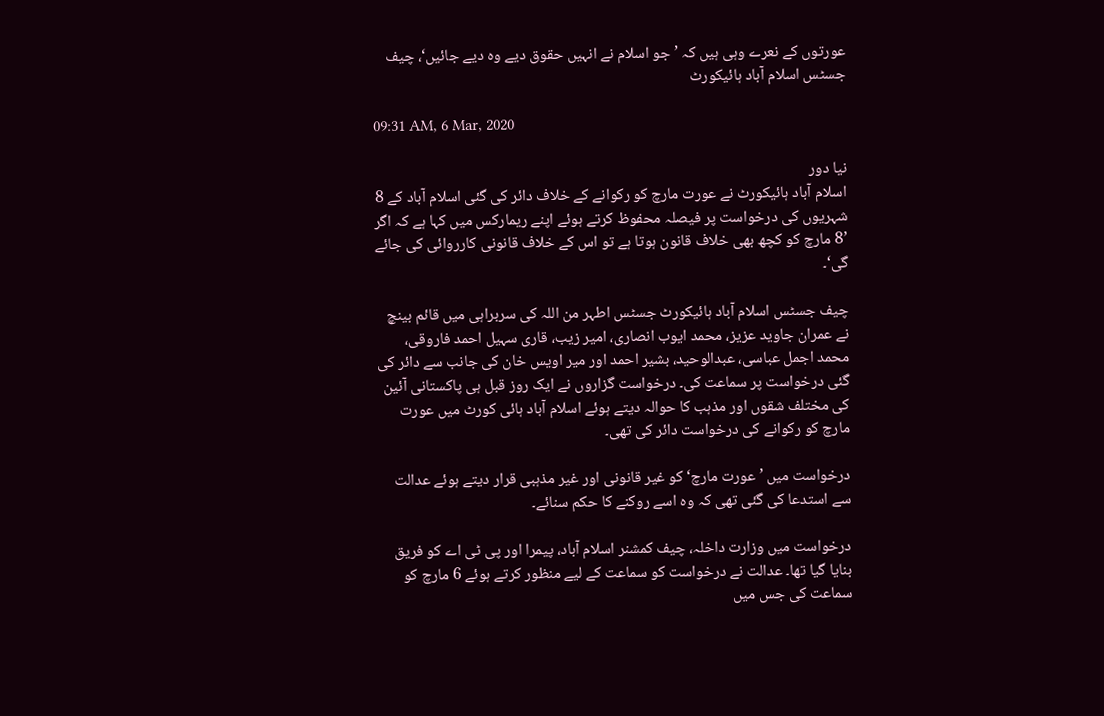عورتوں کے نعرے وہی ہیں کہ ’جو اسلام نے انہیں حقوق دیے وہ دیے جائیں‘، چیف جسٹس اسلام آباد ہائیکورٹ

09:31 AM, 6 Mar, 2020

نیا دور
اسلام آباد ہائیکورٹ نے عورت مارچ کو رکوانے کے خلاف دائر کی گئی اسلام آباد کے 8 شہریوں کی درخواست پر فیصلہ محفوظ کرتے ہوئے اپنے ریمارکس میں کہا ہے کہ اگر ’8 مارچ کو کچھ بھی خلاف قانون ہوتا ہے تو اس کے خلاف قانونی کارروائی کی جائے گی‘۔

چیف جسٹس اسلام آباد ہائیکورٹ جسٹس اطہر من اللہ کی سربراہی میں قائم بینچ نے عمران جاوید عزیز، محمد ایوب انصاری، امیر زیب، قاری سہیل احمد فاروقی، محمد اجمل عباسی، عبدالوحید، بشیر احمد اور میر اویس خان کی جانب سے دائر کی گئی درخواست پر سماعت کی۔ درخواست گزاروں نے ایک روز قبل ہی پاکستانی آئین کی مختلف شقوں اور مذہب کا حوالہ دیتے ہوئے اسلام آباد ہائی کورٹ میں عورت مارچ کو رکوانے کی درخواست دائر کی تھی۔

درخواست میں ’ عورت مارچ‘ کو غیر قانونی اور غیر مذہبی قرار دیتے ہوئے عدالت سے استدعا کی گئی تھی کہ وہ اسے روکنے کا حکم سنائے۔

درخواست میں وزارت داخلہ، چیف کمشنر اسلام آباد، پیمرا اور پی ٹی اے کو فریق بنایا گیا تھا۔ عدالت نے درخواست کو سماعت کے لیے منظور کرتے ہوئے 6 مارچ کو سماعت کی جس میں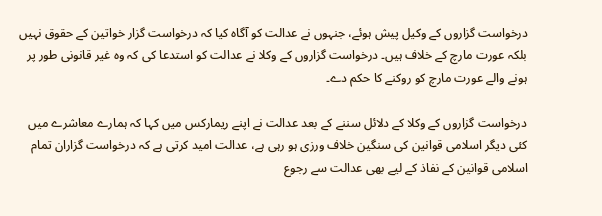درخواست گزاروں کے وکیل پیش ہوئے، جنہوں نے عدالت کو آگاہ کیا کہ درخواست گزار خواتین کے حقوق نہیں بلکہ عورت مارچ کے خلاف ہیں۔ درخواست گزاروں کے وکلا نے عدالت کو استدعا کی کہ وہ غیر قانونی طور پر ہونے والے عورت مارچ کو روکنے کا حکم دے۔

درخواست گزاروں کے وکلا کے دلائل سننے کے بعد عدالت نے اپنے ریمارکس میں کہا کہ ہمارے معاشرے میں کئی دیگر اسلامی قوانین کی سنگین خلاف ورزی ہو رہی ہے، عدالت امید کرتی ہے کہ درخواست گزاران تمام اسلامی قوانین کے نفاذ کے لیے بھی عدالت سے رجوع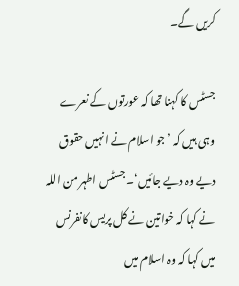کریں گے۔

جسٹس کا کہنا تھا کہ عورتوں کے نعرے وہی ہیں کہ ’جو اسلام نے انہیں حقوق دیے وہ دیے جائیں‘۔ جسٹس اطہر من اللہ نے کہا کہ خواتین نے کل پریس کانفرنس میں کہا کہ وہ اسلام میں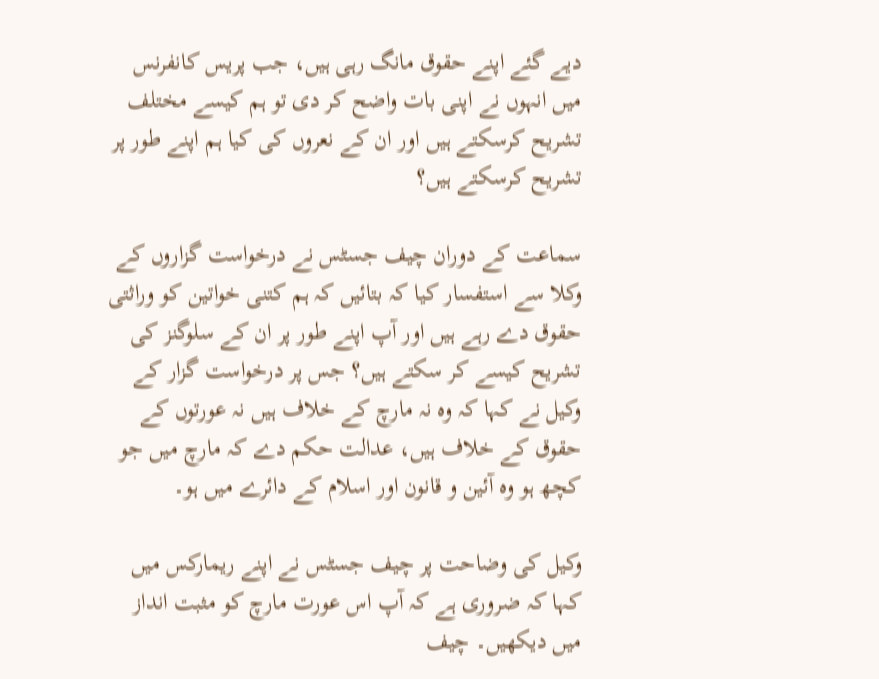دیے گئے اپنے حقوق مانگ رہی ہیں، جب پریس کانفرنس میں انہوں نے اپنی بات واضح کر دی تو ہم کیسے مختلف تشریح کرسکتے ہیں اور ان کے نعروں کی کیا ہم اپنے طور پر تشریح کرسکتے ہیں؟

سماعت کے دوران چیف جسٹس نے درخواست گزاروں کے وکلا سے استفسار کیا کہ بتائیں کہ ہم کتنی خواتین کو وراثتی حقوق دے رہے ہیں اور آپ اپنے طور پر ان کے سلوگنز کی تشریح کیسے کر سکتے ہیں؟ جس پر درخواست گزار کے وکیل نے کہا کہ وہ نہ مارچ کے خلاف ہیں نہ عورتوں کے حقوق کے خلاف ہیں، عدالت حکم دے کہ مارچ میں جو کچھ ہو وہ آئین و قانون اور اسلام کے دائرے میں ہو۔

وکیل کی وضاحت پر چیف جسٹس نے اپنے ریمارکس میں کہا کہ ضروری ہے کہ آپ اس عورت مارچ کو مثبت انداز میں دیکھیں۔ چیف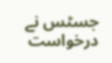جسٹس نے درخواست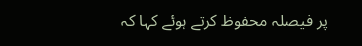پر فیصلہ محفوظ کرتے ہوئے کہا کہ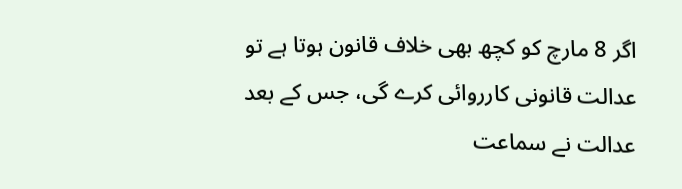اگر 8 مارچ کو کچھ بھی خلاف قانون ہوتا ہے تو عدالت قانونی کارروائی کرے گی، جس کے بعد عدالت نے سماعت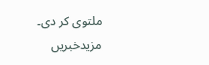ملتوی کر دی۔
مزیدخبریں